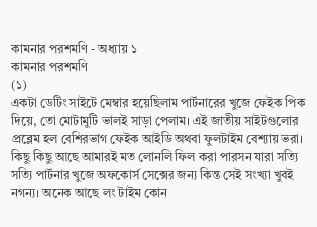কামনার পরশমণি - অধ্যায় ১
কামনার পরশমণি
(১)
একটা ডেটিং সাইটে মেম্বার হয়েছিলাম পার্টনারের খুজে ফেইক পিক দিয়ে, তো মোটামুটি ভালই সাড়া পেলাম। এই জাতীয় সাইটগুলোর প্রব্লেম হল বেশিরভাগ ফেইক আইডি অথবা ফুলটাইম বেশ্যায় ভরা। কিছু কিছু আছে আমারই মত লোনলি ফিল করা পারসন যারা সত্যি সত্যি পার্টনার খুজে অফকোর্স সেক্সের জন্য কিন্ত সেই সংখ্যা খুবই নগন্য। অনেক আছে লং টাইম কোন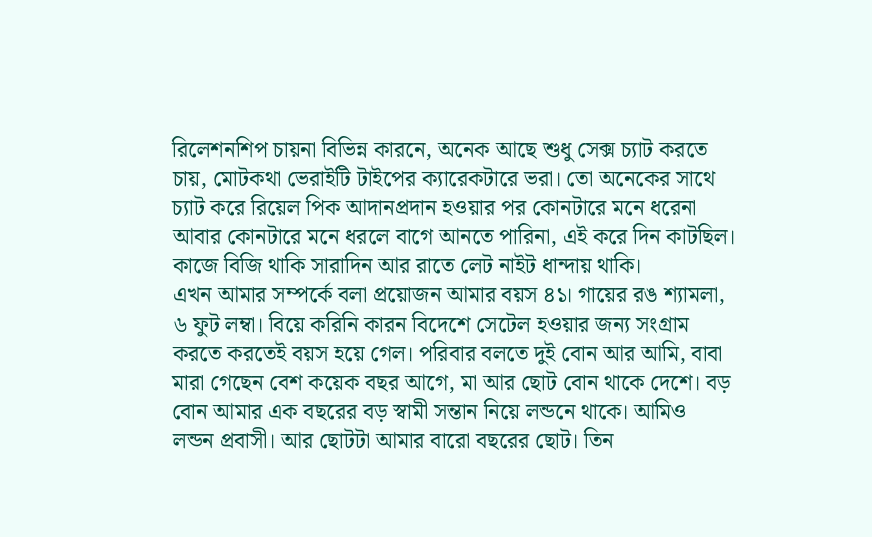রিলেশনশিপ চায়না বিভিন্ন কারনে, অনেক আছে শুধু সেক্স চ্যাট করতে চায়, মোটকথা ভেরাইটি টাইপের ক্যারেকটারে ভরা। তো অনেকের সাথে চ্যাট করে রিয়েল পিক আদানপ্রদান হওয়ার পর কোনটারে মনে ধরেনা আবার কোনটারে মনে ধরলে বাগে আনতে পারিনা, এই করে দিন কাটছিল। কাজে বিজি থাকি সারাদিন আর রাতে লেট নাইট ধান্দায় থাকি।
এখন আমার সম্পর্কে বলা প্রয়োজন আমার বয়স ৪১। গায়ের রঙ শ্যামলা, ৬ ফুট লম্বা। বিয়ে করিনি কারন বিদেশে সেটেল হওয়ার জন্য সংগ্রাম করতে করতেই বয়স হয়ে গেল। পরিবার বলতে দুই বোন আর আমি, বাবা মারা গেছেন বেশ কয়েক বছর আগে, মা আর ছোট বোন থাকে দেশে। বড় বোন আমার এক বছরের বড় স্বামী সন্তান নিয়ে লন্ডনে থাকে। আমিও লন্ডন প্রবাসী। আর ছোটটা আমার বারো বছরের ছোট। তিন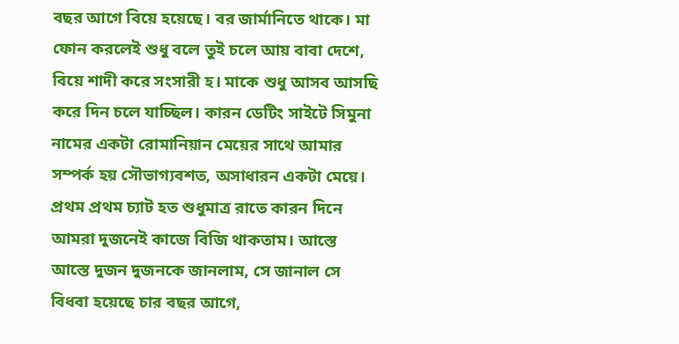বছর আগে বিয়ে হয়েছে। বর জার্মানিতে থাকে। মা ফোন করলেই শুধু বলে তুই চলে আয় বাবা দেশে, বিয়ে শাদী করে সংসারী হ। মাকে শুধু আসব আসছি করে দিন চলে যাচ্ছিল। কারন ডেটিং সাইটে সিমুনা নামের একটা রোমানিয়ান মেয়ের সাথে আমার সম্পর্ক হয় সৌভাগ্যবশত, অসাধারন একটা মেয়ে। প্রথম প্রথম চ্যাট হত শুধুমাত্র রাতে কারন দিনে আমরা দুজনেই কাজে বিজি থাকতাম। আস্তে আস্তে দুজন দুজনকে জানলাম, সে জানাল সে বিধবা হয়েছে চার বছর আগে,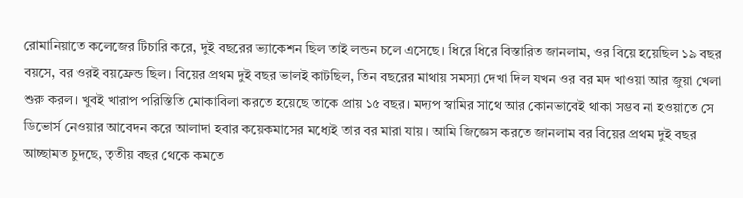রোমানিয়াতে কলেজের টিচারি করে, দুই বছরের ভ্যাকেশন ছিল তাই লন্ডন চলে এসেছে। ধিরে ধিরে বিস্তারিত জানলাম, ওর বিয়ে হয়েছিল ১৯ বছর বয়সে, বর ওরই বয়ফ্রেন্ড ছিল। বিয়ের প্রথম দুই বছর ভালই কাটছিল, তিন বছরের মাথায় সমস্যা দেখা দিল যখন ওর বর মদ খাওয়া আর জুয়া খেলা শুরু করল। খুবই খারাপ পরিস্তিতি মোকাবিলা করতে হয়েছে তাকে প্রায় ১৫ বছর। মদ্যপ স্বামির সাথে আর কোনভাবেই থাকা সম্ভব না হওয়াতে সে ডিভোর্স নেওয়ার আবেদন করে আলাদা হবার কয়েকমাসের মধ্যেই তার বর মারা যায়। আমি জিজ্ঞেস করতে জানলাম বর বিয়ের প্রথম দুই বছর আচ্ছামত চুদছে, তৃতীয় বছর থেকে কমতে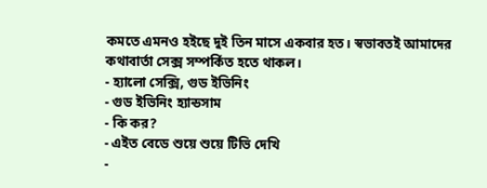কমতে এমনও হইছে দুই তিন মাসে একবার হত। স্বভাবতই আমাদের কথাবার্তা সেক্স সম্পর্কিত হতে থাকল।
- হ্যালো সেক্সি, গুড ইভিনিং
- গুড ইভিনিং হ্যান্ডসাম
- কি কর?
- এইত বেডে শুয়ে শুয়ে টিভি দেখি
-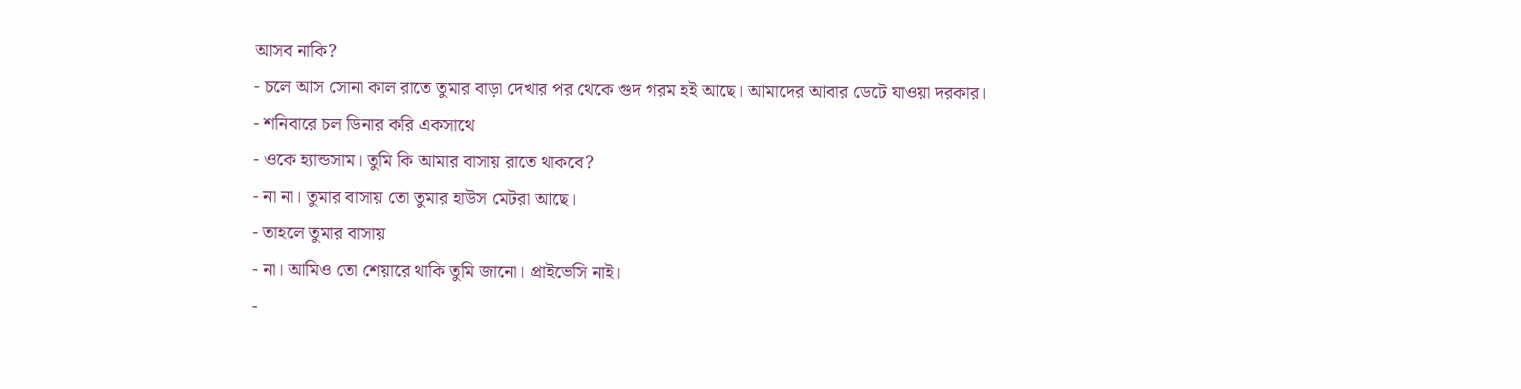আসব নাকি?
- চলে আস সোনা কাল রাতে তুমার বাড়া দেখার পর থেকে গুদ গরম হই আছে। আমাদের আবার ডেটে যাওয়া দরকার।
- শনিবারে চল ডিনার করি একসাথে
- ওকে হ্যান্ডসাম। তুমি কি আমার বাসায় রাতে থাকবে?
- না না। তুমার বাসায় তো তুমার হাউস মেটরা আছে।
- তাহলে তুমার বাসায়
- না। আমিও তো শেয়ারে থাকি তুমি জানো। প্রাইভেসি নাই।
-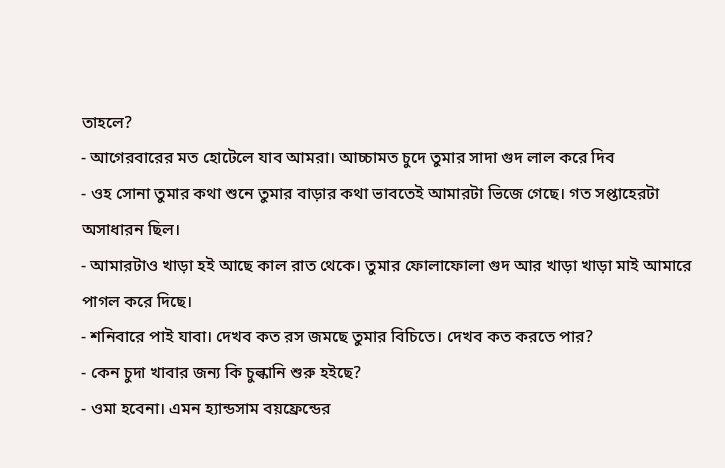তাহলে?
- আগেরবারের মত হোটেলে যাব আমরা। আচ্চামত চুদে তুমার সাদা গুদ লাল করে দিব
- ওহ সোনা তুমার কথা শুনে তুমার বাড়ার কথা ভাবতেই আমারটা ভিজে গেছে। গত সপ্তাহেরটা অসাধারন ছিল।
- আমারটাও খাড়া হই আছে কাল রাত থেকে। তুমার ফোলাফোলা গুদ আর খাড়া খাড়া মাই আমারে পাগল করে দিছে।
- শনিবারে পাই যাবা। দেখব কত রস জমছে তুমার বিচিতে। দেখব কত করতে পার?
- কেন চুদা খাবার জন্য কি চুল্কানি শুরু হইছে?
- ওমা হবেনা। এমন হ্যান্ডসাম বয়ফ্রেন্ডের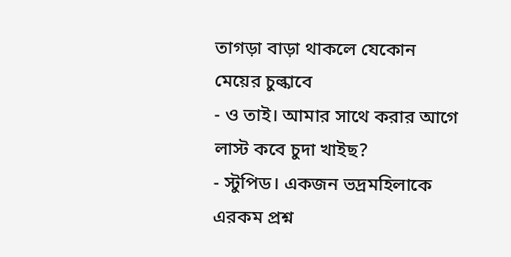তাগড়া বাড়া থাকলে যেকোন মেয়ের চুল্কাবে
- ও তাই। আমার সাথে করার আগে লাস্ট কবে চুদা খাইছ?
- স্টুপিড। একজন ভদ্রমহিলাকে এরকম প্রশ্ন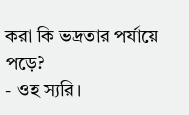করা কি ভদ্রতার পর্যায়ে পড়ে?
- ওহ স্যরি।